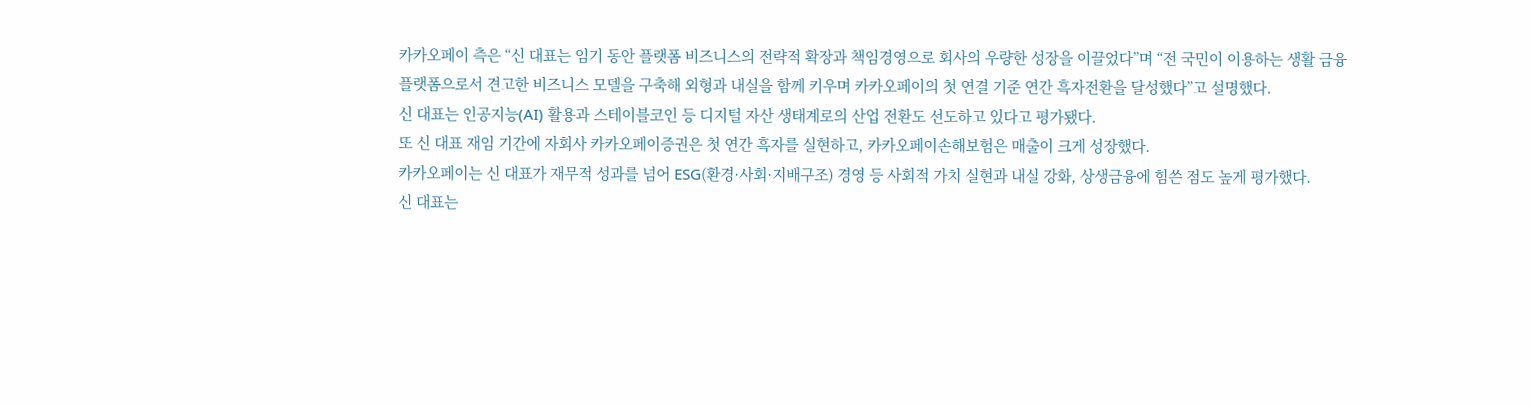카카오페이 측은 “신 대표는 임기 동안 플랫폼 비즈니스의 전략적 확장과 책임경영으로 회사의 우량한 성장을 이끌었다”며 “전 국민이 이용하는 생활 금융 플랫폼으로서 견고한 비즈니스 모델을 구축해 외형과 내실을 함께 키우며 카카오페이의 첫 연결 기준 연간 흑자전환을 달성했다”고 설명했다.
신 대표는 인공지능(AI) 활용과 스테이블코인 등 디지털 자산 생태계로의 산업 전환도 선도하고 있다고 평가됐다.
또 신 대표 재임 기간에 자회사 카카오페이증권은 첫 연간 흑자를 실현하고, 카카오페이손해보험은 매출이 크게 성장했다.
카카오페이는 신 대표가 재무적 성과를 넘어 ESG(환경·사회·지배구조) 경영 등 사회적 가치 실현과 내실 강화, 상생금융에 힘쓴 점도 높게 평가했다.
신 대표는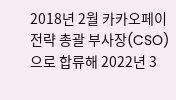2018년 2월 카카오페이 전략 총괄 부사장(CSO)으로 합류해 2022년 3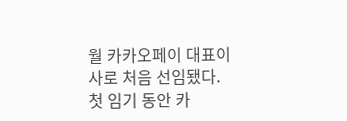월 카카오페이 대표이사로 처음 선임됐다. 첫 임기 동안 카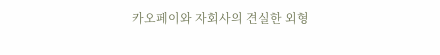카오페이와 자회사의 견실한 외형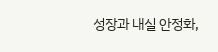성장과 내실 안정화,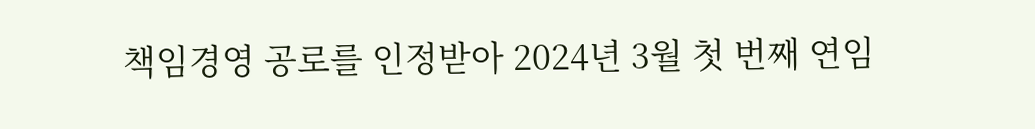책임경영 공로를 인정받아 2024년 3월 첫 번째 연임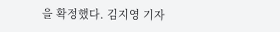을 확정했다. 김지영 기자